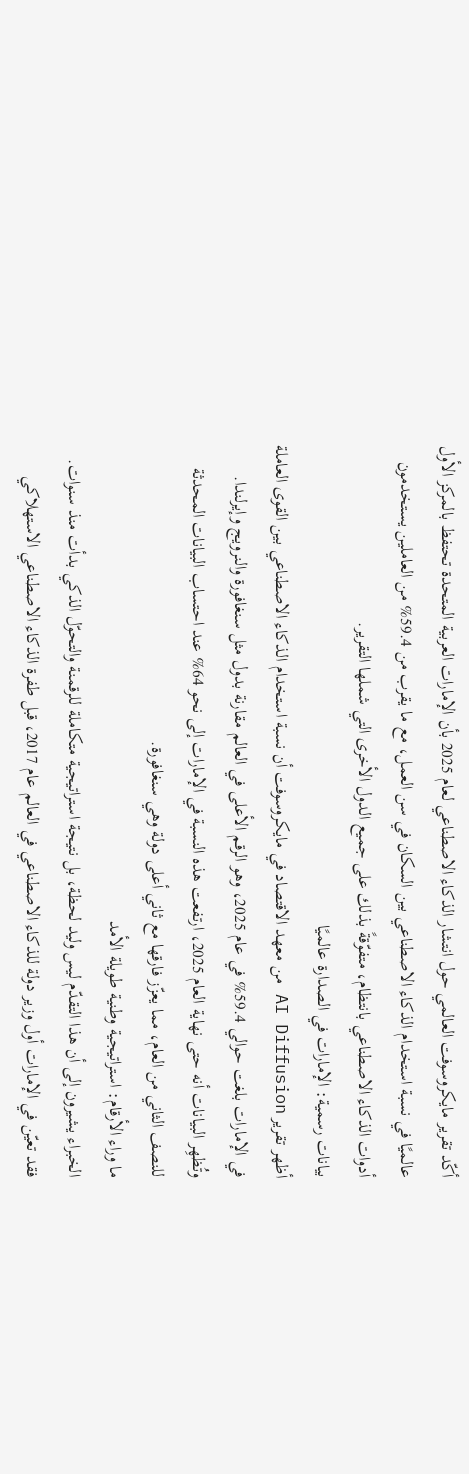أكّد تقرير مايكروسوفت العالمي حول انتشار الذكاء الاصطناعي لعام 2025 بأن الإمارات العربية المتحدة تحتفظ بالمركز الأول عالميًا في نسبة استخدام الذكاء الاصطناعي بين السكان في سن العمل، مع ما يقرب من 59.4% من العاملين يستخدمون أدوات الذكاء الاصطناعي بانتظام، متفوّقةً بذلك على جميع الدول الأخرى التي شملها التقرير.
بيانات رسمية: الإمارات في الصدارة عالميًا
أظهر تقرير AI Diffusion من معهد الاقتصاد في مايكروسوفت أن نسبة استخدام الذكاء الاصطناعي بين القوى العاملة في الإمارات بلغت حوالي 59.4% في عام 2025، وهو الرقم الأعلى في العالم مقارنة بدول مثل سنغافورة والنرويج وإيرلندا.
وتُظهِر البيانات أنه حتى نهاية العام 2025، ارتفعت هذه النسبة في الإمارات إلى نحو 64% عند احتساب البيانات المحدثة للنصف الثاني من العام، مما يعزّز فارقها مع ثاني أعلى دولة وهي سنغافورة.
ما وراء الأرقام: استراتيجية وطنية طويلة الأمد
الخبراء يشيرون إلى أن هذا التقدّم ليس وليد لحظة، بل نتيجة استراتيجية متكاملة للرقمنة والتحوّل الذكي بدأت منذ سنوات. فقد تعيّن في الإمارات أول وزير دولة للذكاء الاصطناعي في العالم عام 2017، قبل طفرة الذكاء الاصطناعي الاستهلاكي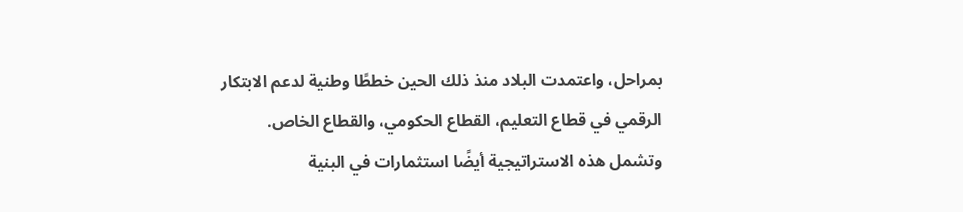بمراحل، واعتمدت البلاد منذ ذلك الحين خططًا وطنية لدعم الابتكار الرقمي في قطاع التعليم، القطاع الحكومي، والقطاع الخاص.
وتشمل هذه الاستراتيجية أيضًا استثمارات في البنية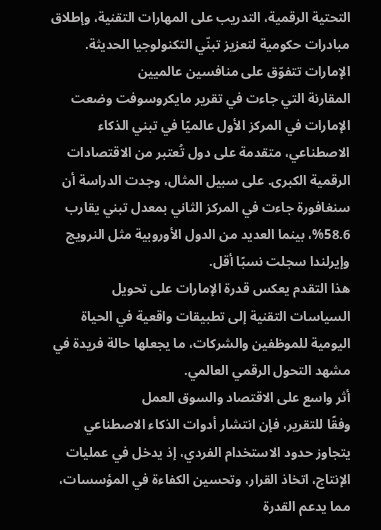التحتية الرقمية، التدريب على المهارات التقنية، وإطلاق مبادرات حكومية لتعزيز تبنّي التكنولوجيا الحديثة.
الإمارات تتفوّق على منافسين عالميين
المقارنة التي جاءت في تقرير مايكروسوفت وضعت الإمارات في المركز الأول عالميًا في تبني الذكاء الاصطناعي، متقدمة على دول تُعتبر من الاقتصادات الرقمية الكبرى. على سبيل المثال، وجدت الدراسة أن سنغافورة جاءت في المركز الثاني بمعدل تبني يقارب 58.6%، بينما العديد من الدول الأوروبية مثل النرويج وإيرلندا سجلت نسبًا أقل.
هذا التقدم يعكس قدرة الإمارات على تحويل السياسات التقنية إلى تطبيقات واقعية في الحياة اليومية للموظفين والشركات، ما يجعلها حالة فريدة في مشهد التحول الرقمي العالمي.
أثر واسع على الاقتصاد والسوق العمل
وفقًا للتقرير، فإن انتشار أدوات الذكاء الاصطناعي يتجاوز حدود الاستخدام الفردي، إذ يدخل في عمليات الإنتاج، اتخاذ القرار، وتحسين الكفاءة في المؤسسات، مما يدعم القدرة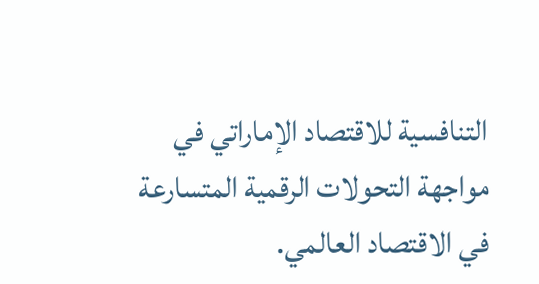التنافسية للاقتصاد الإماراتي في مواجهة التحولات الرقمية المتسارعة في الاقتصاد العالمي.